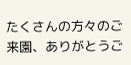たくさんの方々のご来園、ありがとうご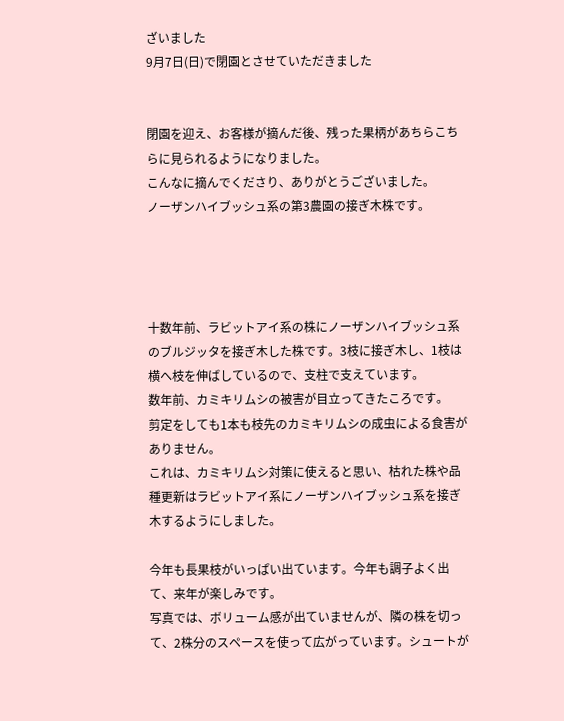ざいました
9月7日(日)で閉園とさせていただきました


閉園を迎え、お客様が摘んだ後、残った果柄があちらこちらに見られるようになりました。
こんなに摘んでくださり、ありがとうございました。
ノーザンハイブッシュ系の第3農園の接ぎ木株です。




十数年前、ラビットアイ系の株にノーザンハイブッシュ系のブルジッタを接ぎ木した株です。3枝に接ぎ木し、1枝は横へ枝を伸ばしているので、支柱で支えています。
数年前、カミキリムシの被害が目立ってきたころです。
剪定をしても1本も枝先のカミキリムシの成虫による食害がありません。
これは、カミキリムシ対策に使えると思い、枯れた株や品種更新はラビットアイ系にノーザンハイブッシュ系を接ぎ木するようにしました。

今年も長果枝がいっぱい出ています。今年も調子よく出て、来年が楽しみです。
写真では、ボリューム感が出ていませんが、隣の株を切って、2株分のスペースを使って広がっています。シュートが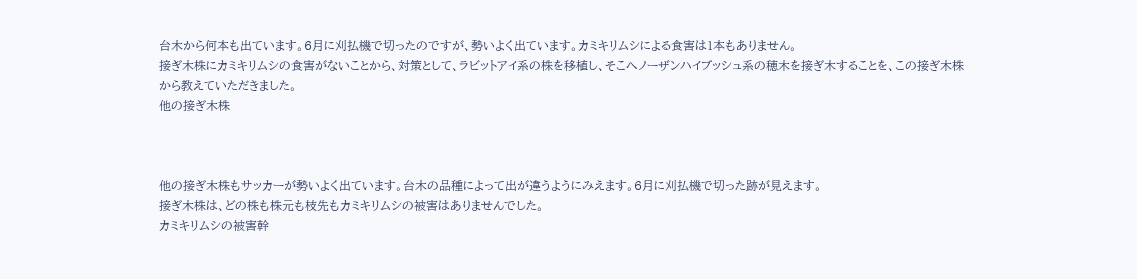台木から何本も出ています。6月に刈払機で切ったのですが、勢いよく出ています。カミキリムシによる食害は1本もありません。
接ぎ木株にカミキリムシの食害がないことから、対策として、ラビットアイ系の株を移植し、そこへノーザンハイブッシュ系の穂木を接ぎ木することを、この接ぎ木株から教えていただきました。
他の接ぎ木株



他の接ぎ木株もサッカーが勢いよく出ています。台木の品種によって出が違うようにみえます。6月に刈払機で切った跡が見えます。
接ぎ木株は、どの株も株元も枝先もカミキリムシの被害はありませんでした。
カミキリムシの被害幹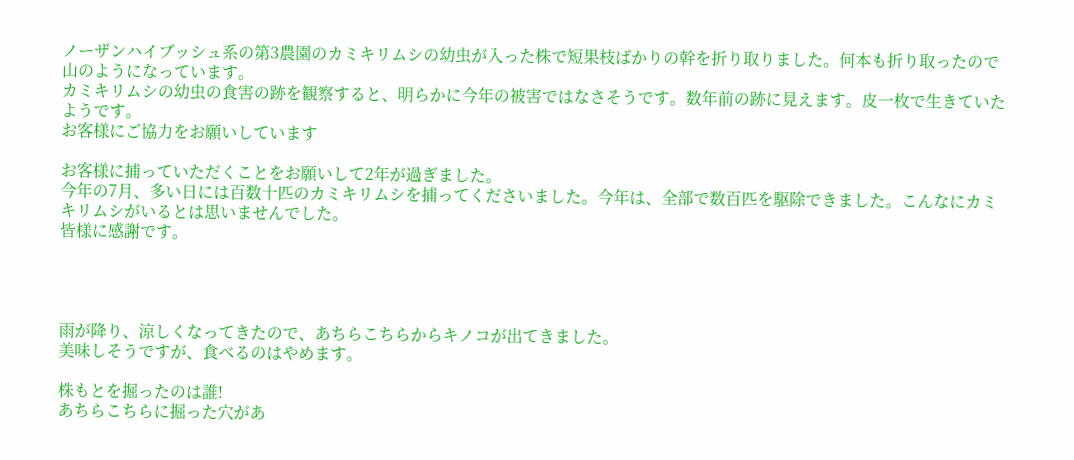ノーザンハイブッシュ系の第3農園のカミキリムシの幼虫が入った株で短果枝ばかりの幹を折り取りました。何本も折り取ったので山のようになっています。
カミキリムシの幼虫の食害の跡を観察すると、明らかに今年の被害ではなさそうです。数年前の跡に見えます。皮一枚で生きていたようです。
お客様にご協力をお願いしています

お客様に捕っていただくことをお願いして2年が過ぎました。
今年の7月、多い日には百数十匹のカミキリムシを捕ってくださいました。今年は、全部で数百匹を駆除できました。こんなにカミキリムシがいるとは思いませんでした。
皆様に感謝です。




雨が降り、涼しくなってきたので、あちらこちらからキノコが出てきました。
美味しそうですが、食べるのはやめます。

株もとを掘ったのは誰!
あちらこちらに掘った穴があ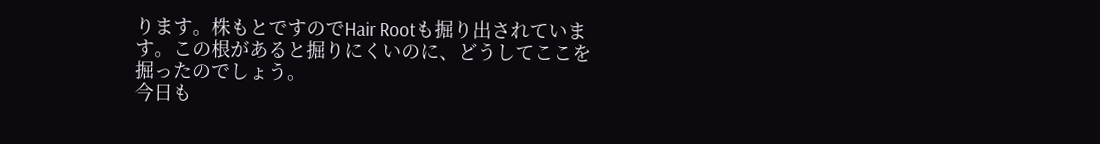ります。株もとですのでHair Rootも掘り出されています。この根があると掘りにくいのに、どうしてここを掘ったのでしょう。
今日も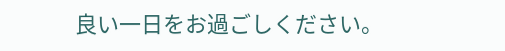良い一日をお過ごしください。